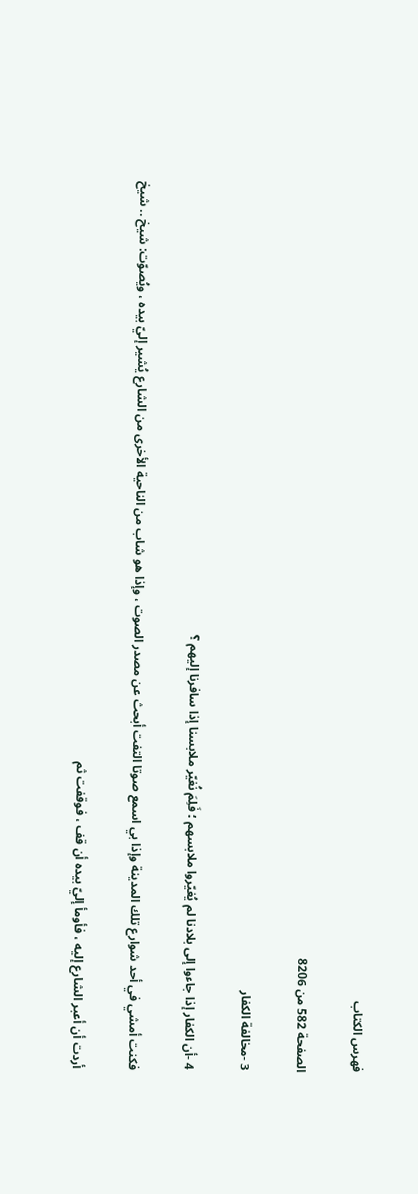فهرس الكتاب

الصفحة 582 من 8206

3 -مخالفة الكفار

4 -أن الكفار إذا جاءوا إلى بلادنا لم يُغيّروا ملابسهم ؛ فَلِمَ نُغيّر ملابسنا إذا سافرنا إليهم ؟

فكنت أمشي في أحد شوارع تلك المدينة وإذا بي اسمع صوتا التفت أبحث عن مصدر الصوت ، وإذا هو شاب من الناحية الأخرى من الشارع يُشير إليّ بيده ، ويُصوّت: شيخ .. شيخ

أردت أن أعبر الشارع إليه ، فأومأ إليّ بيده أن قف ، فوقفت ثم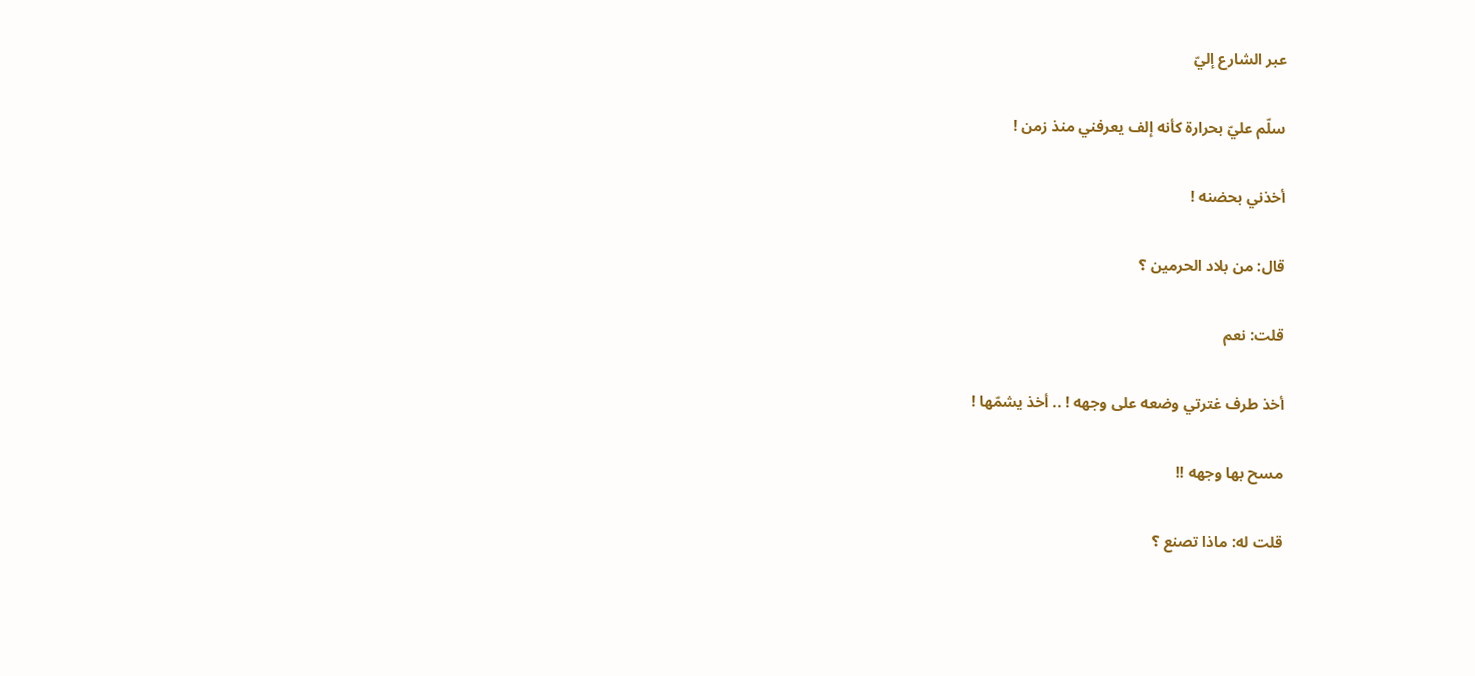عبر الشارع إليّ

سلّم عليّ بحرارة كأنه إلف يعرفني منذ زمن !

أخذني بحضنه !

قال: من بلاد الحرمين ؟

قلت: نعم

أخذ طرف غترتي وضعه على وجهه ! .. أخذ يشمّها !

مسح بها وجهه !!

قلت له: ماذا تصنع ؟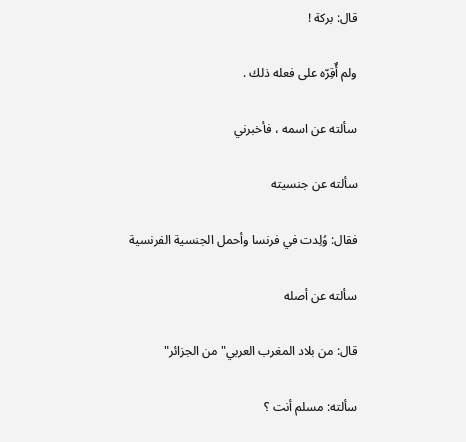قال: بركة !

ولم أٌقِرّه على فعله ذلك .

سألته عن اسمه ، فأخبرني

سألته عن جنسيته

فقال: وُلِدت في فرنسا وأحمل الجنسية الفرنسية

سألته عن أصله

قال: من بلاد المغرب العربي"من الجزائر"

سألته: مسلم أنت ؟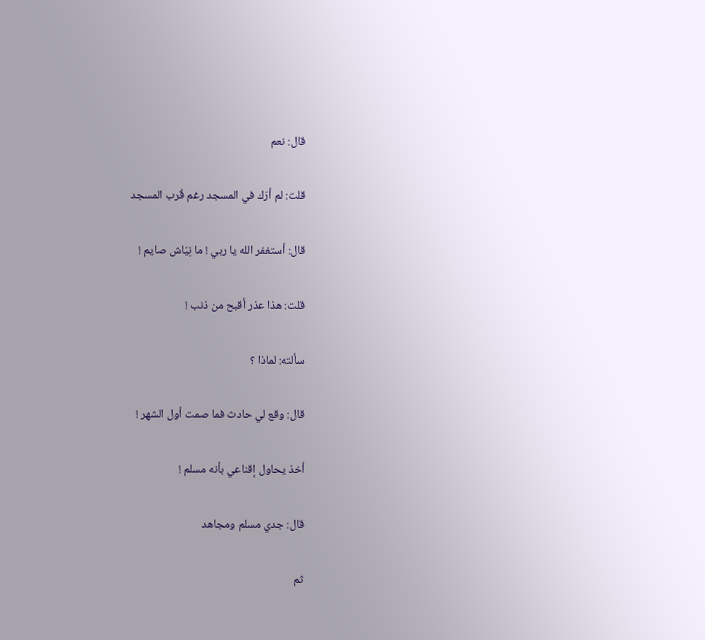قال: نعم

قلت: لم أرَك في المسجد رغم قُرب المسجد

قال: أستغفر الله يا ربي ! ما نِيّاش صايم !

قلت: هذا عذر أقبح من ذنب !

سألته: لماذا ؟

قال: وقع لي حادث فما صمت أول الشهر !

أخذ يحاول إقناعي بأنه مسلم !

قال: جدي مسلم ومجاهد

ثم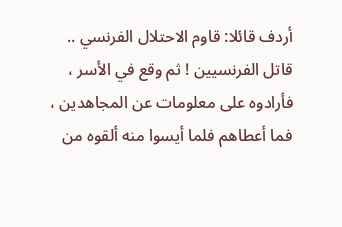أردف قائلا: قاوم الاحتلال الفرنسي .. قاتل الفرنسيين ! ثم وقع في الأسر ، فأرادوه على معلومات عن المجاهدين ، فما أعطاهم فلما أيسوا منه ألقوه من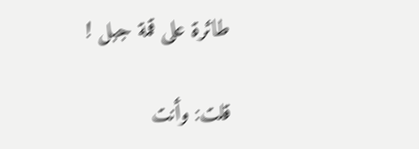طائرة على قمة جبل !

قلت: وأنت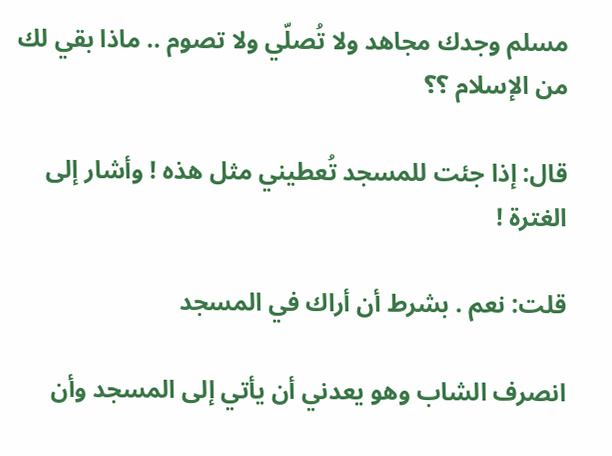مسلم وجدك مجاهد ولا تُصلّي ولا تصوم .. ماذا بقي لك من الإسلام ؟؟

قال: إذا جئت للمسجد تُعطيني مثل هذه ! وأشار إلى الغترة !

قلت: نعم . بشرط أن أراك في المسجد

انصرف الشاب وهو يعدني أن يأتي إلى المسجد وأن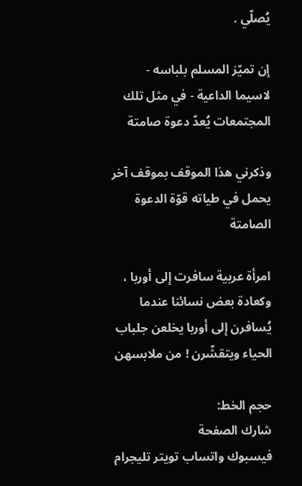يُصلّي .

إن تميّز المسلم بلباسه - لاسيما الداعية - في مثل تلك المجتمعات يُعدّ دعوة صامتة

وذكرني هذا الموقف بموقف آخر يحمل في طياته قوّة الدعوة الصامتة

امرأة عربية سافرت إلى أوربا ، وكعادة بعض نسائنا عندما يُسافرن إلى أوربا يخلعن جلباب الحياء ويتقشّرن ! من ملابسهن

حجم الخط:
شارك الصفحة
فيسبوك واتساب تويتر تليجرام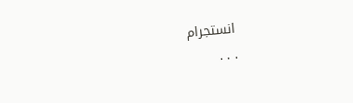انستجرام
. . .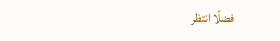فضلًا انتظر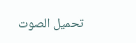تحميل الصوت